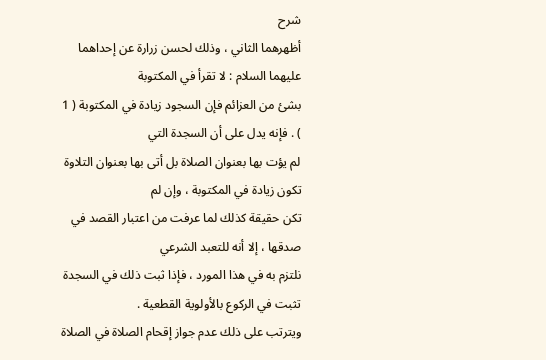شرح
أظهرهما الثاني ، وذلك لحسن زرارة عن إحداهما عليهما السلام : لا تقرأ في المكتوبة
بشئ من العزائم فإن السجود زيادة في المكتوبة ( 1 ) . فإنه يدل على أن السجدة التي
لم يؤت بها بعنوان الصلاة بل أتى بها بعنوان التلاوة تكون زيادة في المكتوبة ، وإن لم
تكن حقيقة كذلك لما عرفت من اعتبار القصد في صدقها ، إلا أنه للتعبد الشرعي
نلتزم به في هذا المورد ، فإذا ثبت ذلك في السجدة تثبت في الركوع بالأولوية القطعية .
ويترتب على ذلك عدم جواز إقحام الصلاة في الصلاة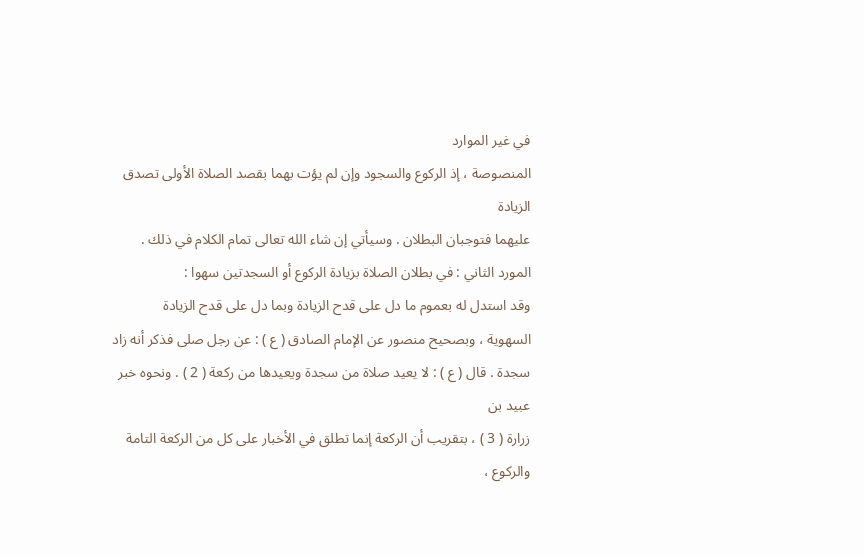في غير الموارد
المنصوصة ، إذ الركوع والسجود وإن لم يؤت بهما بقصد الصلاة الأولى تصدق الزيادة
عليهما فتوجبان البطلان . وسيأتي إن شاء الله تعالى تمام الكلام في ذلك .
المورد الثاني : في بطلان الصلاة بزيادة الركوع أو السجدتين سهوا :
وقد استدل له بعموم ما دل على قدح الزيادة وبما دل على قدح الزيادة
السهوية ، وبصحيح منصور عن الإمام الصادق ( ع ) : عن رجل صلى فذكر أنه زاد
سجدة . قال ( ع ) : لا يعيد صلاة من سجدة ويعيدها من ركعة ( 2 ) . ونحوه خبر عبيد بن
زرارة ( 3 ) ، بتقريب أن الركعة إنما تطلق في الأخبار على كل من الركعة التامة والركوع ،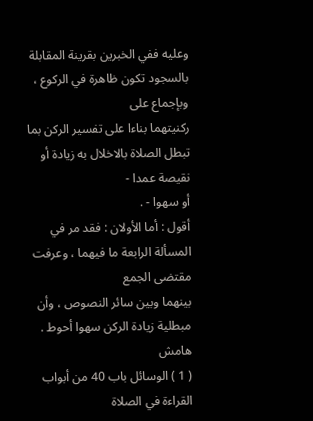وعليه ففي الخبرين بقرينة المقابلة بالسجود تكون ظاهرة في الركوع ، وبإجماع على
ركنيتهما بناءا على تفسير الركن بما تبطل الصلاة بالاخلال به زيادة أو نقيصة عمدا -
أو سهوا - .
أقول : أما الأولان : فقد مر في المسألة الرابعة ما فيهما ، وعرفت مقتضى الجمع
بينهما وبين سائر النصوص ، وأن مبطلية زيادة الركن سهوا أحوط .
هامش
( 1 ) الوسائل باب 40 من أبواب القراءة في الصلاة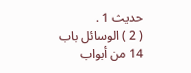حديث 1 .
( 2 ) الوسائل باب 14 من أبواب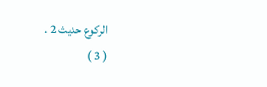الركوع حديث 2 .
( 3 )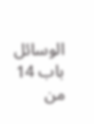الوسائل باب 14 من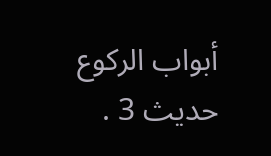أبواب الركوع حديث 3 .